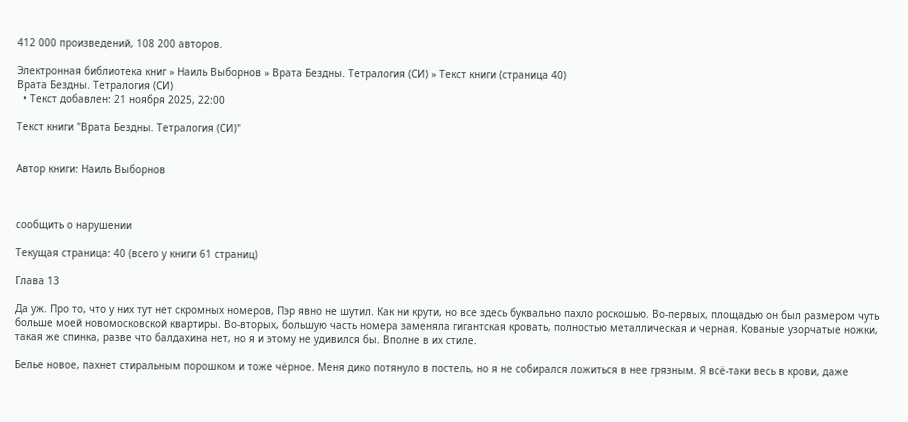412 000 произведений, 108 200 авторов.

Электронная библиотека книг » Наиль Выборнов » Врата Бездны. Тетралогия (СИ) » Текст книги (страница 40)
Врата Бездны. Тетралогия (СИ)
  • Текст добавлен: 21 ноября 2025, 22:00

Текст книги "Врата Бездны. Тетралогия (СИ)"


Автор книги: Наиль Выборнов



сообщить о нарушении

Текущая страница: 40 (всего у книги 61 страниц)

Глава 13

Да уж. Про то, что у них тут нет скромных номеров, Пэр явно не шутил. Как ни крути, но все здесь буквально пахло роскошью. Во‑первых, площадью он был размером чуть больше моей новомосковской квартиры. Во‑вторых, большую часть номера заменяла гигантская кровать, полностью металлическая и черная. Кованые узорчатые ножки, такая же спинка, разве что балдахина нет, но я и этому не удивился бы. Вполне в их стиле.

Белье новое, пахнет стиральным порошком и тоже чёрное. Меня дико потянуло в постель, но я не собирался ложиться в нее грязным. Я всё‑таки весь в крови, даже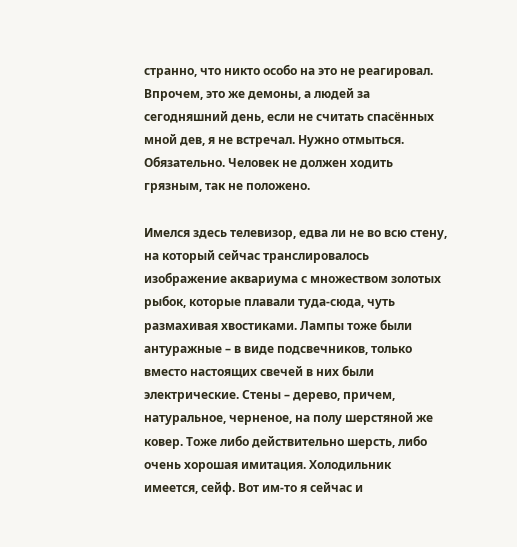странно, что никто особо на это не реагировал. Впрочем, это же демоны, а людей за сегодняшний день, если не считать спасённых мной дев, я не встречал. Нужно отмыться. Обязательно. Человек не должен ходить грязным, так не положено.

Имелся здесь телевизор, едва ли не во всю стену, на который сейчас транслировалось изображение аквариума с множеством золотых рыбок, которые плавали туда‑сюда, чуть размахивая хвостиками. Лампы тоже были антуражные – в виде подсвечников, только вместо настоящих свечей в них были электрические. Стены – дерево, причем, натуральное, черненое, на полу шерстяной же ковер. Тоже либо действительно шерсть, либо очень хорошая имитация. Холодильник имеется, сейф. Вот им‑то я сейчас и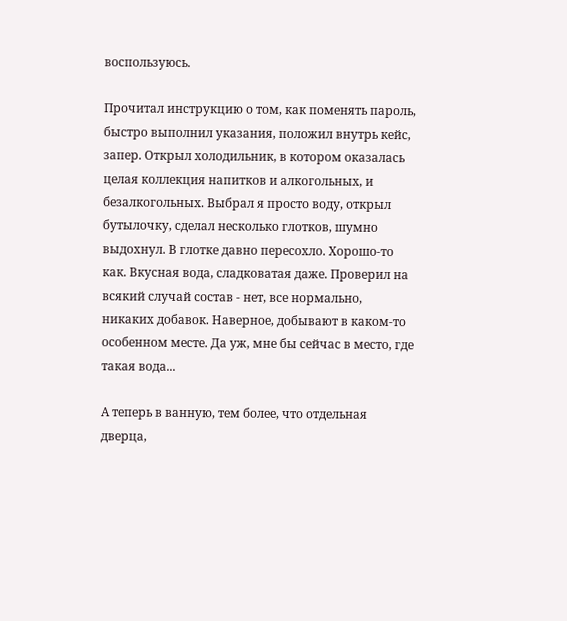воспользуюсь.

Прочитал инструкцию о том, как поменять пароль, быстро выполнил указания, положил внутрь кейс, запер. Открыл холодильник, в котором оказалась целая коллекция напитков и алкогольных, и безалкогольных. Выбрал я просто воду, открыл бутылочку, сделал несколько глотков, шумно выдохнул. В глотке давно пересохло. Хорошо‑то как. Вкусная вода, сладковатая даже. Проверил на всякий случай состав ‑ нет, все нормально, никаких добавок. Наверное, добывают в каком‑то особенном месте. Да уж, мне бы сейчас в место, где такая вода...

А теперь в ванную, тем более, что отдельная дверца,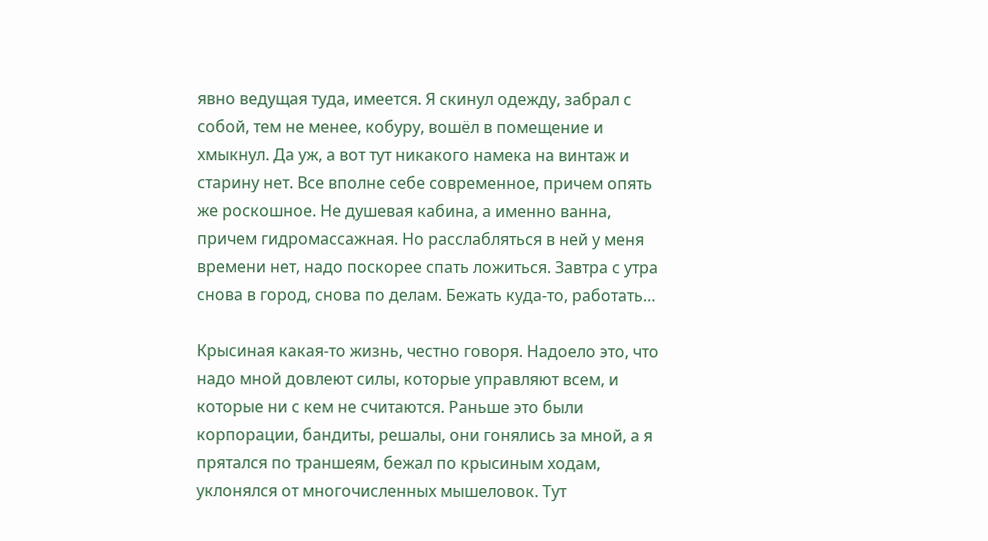явно ведущая туда, имеется. Я скинул одежду, забрал с собой, тем не менее, кобуру, вошёл в помещение и хмыкнул. Да уж, а вот тут никакого намека на винтаж и старину нет. Все вполне себе современное, причем опять же роскошное. Не душевая кабина, а именно ванна, причем гидромассажная. Но расслабляться в ней у меня времени нет, надо поскорее спать ложиться. Завтра с утра снова в город, снова по делам. Бежать куда‑то, работать…

Крысиная какая‑то жизнь, честно говоря. Надоело это, что надо мной довлеют силы, которые управляют всем, и которые ни с кем не считаются. Раньше это были корпорации, бандиты, решалы, они гонялись за мной, а я прятался по траншеям, бежал по крысиным ходам, уклонялся от многочисленных мышеловок. Тут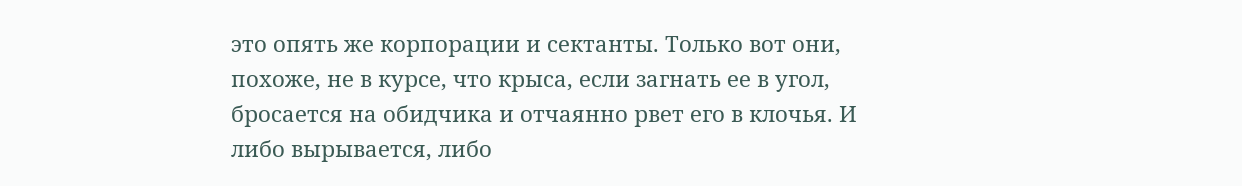это опять же корпорации и сектанты. Только вот они, похоже, не в курсе, что крыса, если загнать ее в угол, бросается на обидчика и отчаянно рвет его в клочья. И либо вырывается, либо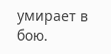умирает в бою.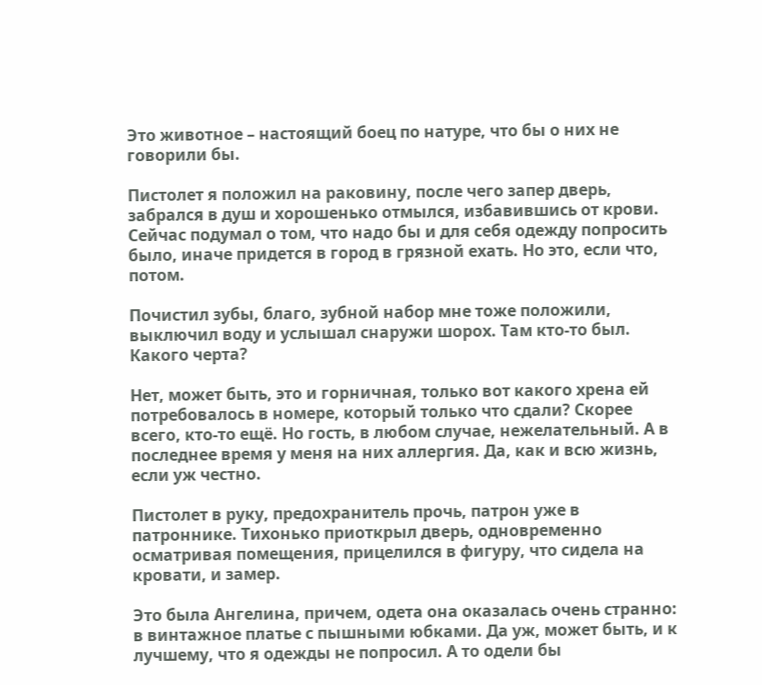Это животное – настоящий боец по натуре, что бы о них не говорили бы.

Пистолет я положил на раковину, после чего запер дверь, забрался в душ и хорошенько отмылся, избавившись от крови. Сейчас подумал о том, что надо бы и для себя одежду попросить было, иначе придется в город в грязной ехать. Но это, если что, потом.

Почистил зубы, благо, зубной набор мне тоже положили, выключил воду и услышал снаружи шорох. Там кто‑то был. Какого черта?

Нет, может быть, это и горничная, только вот какого хрена ей потребовалось в номере, который только что сдали? Скорее всего, кто‑то ещё. Но гость, в любом случае, нежелательный. А в последнее время у меня на них аллергия. Да, как и всю жизнь, если уж честно.

Пистолет в руку, предохранитель прочь, патрон уже в патроннике. Тихонько приоткрыл дверь, одновременно осматривая помещения, прицелился в фигуру, что сидела на кровати, и замер.

Это была Ангелина, причем, одета она оказалась очень странно: в винтажное платье с пышными юбками. Да уж, может быть, и к лучшему, что я одежды не попросил. А то одели бы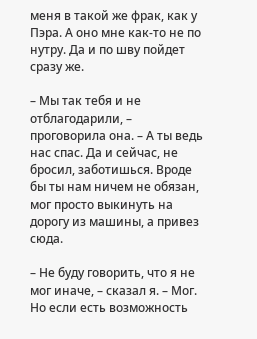меня в такой же фрак, как у Пэра. А оно мне как‑то не по нутру. Да и по шву пойдет сразу же.

– Мы так тебя и не отблагодарили, – проговорила она. – А ты ведь нас спас. Да и сейчас, не бросил, заботишься. Вроде бы ты нам ничем не обязан, мог просто выкинуть на дорогу из машины, а привез сюда.

– Не буду говорить, что я не мог иначе, – сказал я. – Мог. Но если есть возможность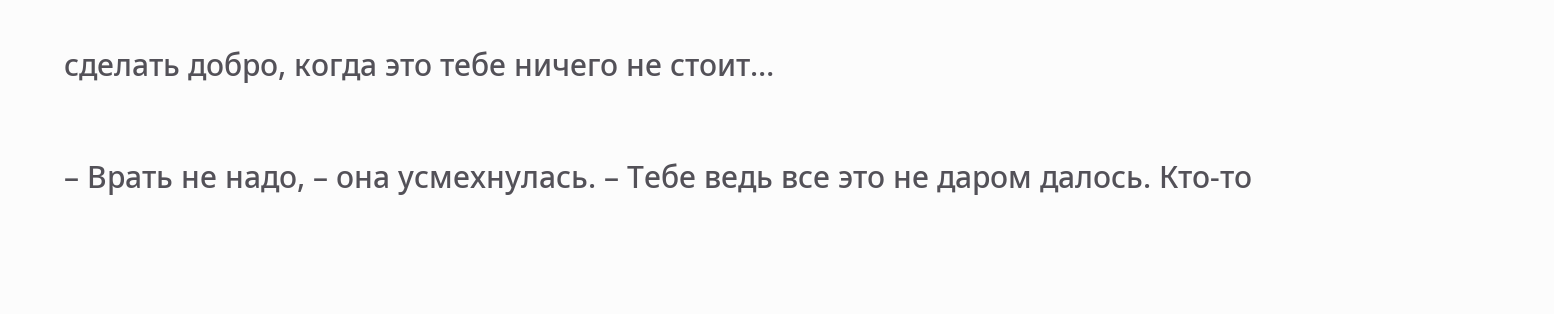сделать добро, когда это тебе ничего не стоит…

– Врать не надо, – она усмехнулась. – Тебе ведь все это не даром далось. Кто‑то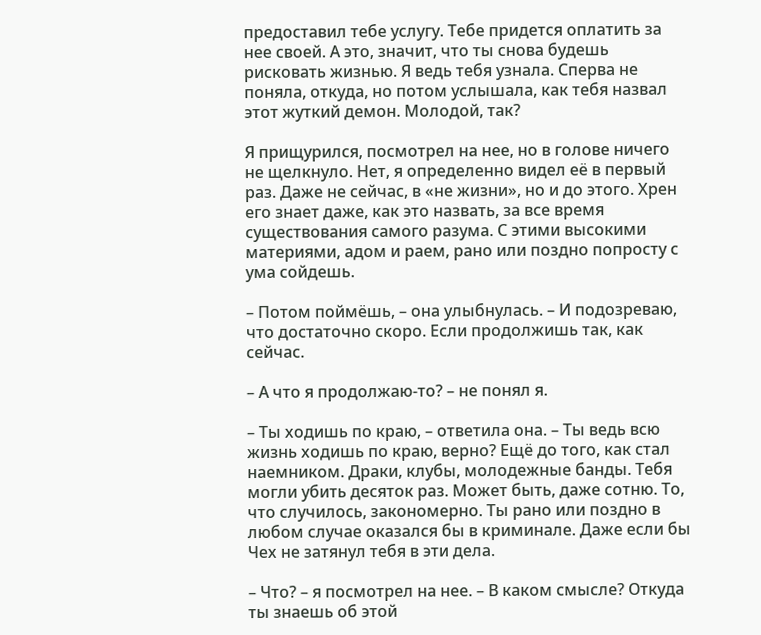предоставил тебе услугу. Тебе придется оплатить за нее своей. А это, значит, что ты снова будешь рисковать жизнью. Я ведь тебя узнала. Сперва не поняла, откуда, но потом услышала, как тебя назвал этот жуткий демон. Молодой, так?

Я прищурился, посмотрел на нее, но в голове ничего не щелкнуло. Нет, я определенно видел её в первый раз. Даже не сейчас, в «не жизни», но и до этого. Хрен его знает даже, как это назвать, за все время существования самого разума. С этими высокими материями, адом и раем, рано или поздно попросту с ума сойдешь.

– Потом поймёшь, – она улыбнулась. – И подозреваю, что достаточно скоро. Если продолжишь так, как сейчас.

– А что я продолжаю‑то? – не понял я.

– Ты ходишь по краю, – ответила она. – Ты ведь всю жизнь ходишь по краю, верно? Ещё до того, как стал наемником. Драки, клубы, молодежные банды. Тебя могли убить десяток раз. Может быть, даже сотню. То, что случилось, закономерно. Ты рано или поздно в любом случае оказался бы в криминале. Даже если бы Чех не затянул тебя в эти дела.

– Что? – я посмотрел на нее. – В каком смысле? Откуда ты знаешь об этой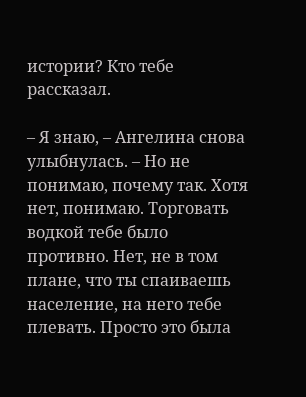истории? Кто тебе рассказал.

– Я знаю, – Ангелина снова улыбнулась. – Но не понимаю, почему так. Хотя нет, понимаю. Торговать водкой тебе было противно. Нет, не в том плане, что ты спаиваешь население, на него тебе плевать. Просто это была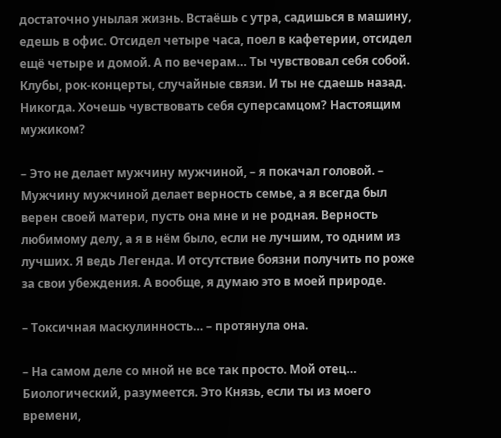достаточно унылая жизнь. Встаёшь с утра, садишься в машину, едешь в офис. Отсидел четыре часа, поел в кафетерии, отсидел ещё четыре и домой. А по вечерам… Ты чувствовал себя собой. Клубы, рок‑концерты, случайные связи. И ты не сдаешь назад. Никогда. Хочешь чувствовать себя суперсамцом? Настоящим мужиком?

– Это не делает мужчину мужчиной, – я покачал головой. – Мужчину мужчиной делает верность семье, а я всегда был верен своей матери, пусть она мне и не родная. Верность любимому делу, а я в нём было, если не лучшим, то одним из лучших. Я ведь Легенда. И отсутствие боязни получить по роже за свои убеждения. А вообще, я думаю это в моей природе.

– Токсичная маскулинность… – протянула она.

– На самом деле со мной не все так просто. Мой отец… Биологический, разумеется. Это Князь, если ты из моего времени,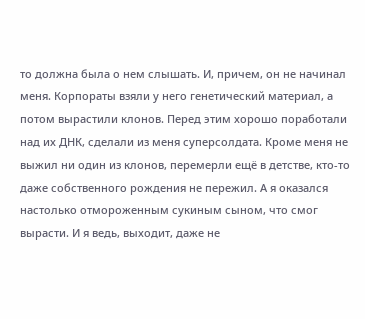то должна была о нем слышать. И, причем, он не начинал меня. Корпораты взяли у него генетический материал, а потом вырастили клонов. Перед этим хорошо поработали над их ДНК, сделали из меня суперсолдата. Кроме меня не выжил ни один из клонов, перемерли ещё в детстве, кто‑то даже собственного рождения не пережил. А я оказался настолько отмороженным сукиным сыном, что смог вырасти. И я ведь, выходит, даже не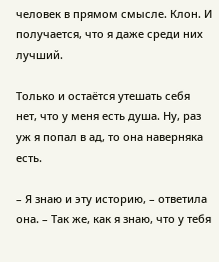человек в прямом смысле. Клон. И получается, что я даже среди них лучший.

Только и остаётся утешать себя нет, что у меня есть душа. Ну, раз уж я попал в ад, то она наверняка есть.

– Я знаю и эту историю, – ответила она. – Так же, как я знаю, что у тебя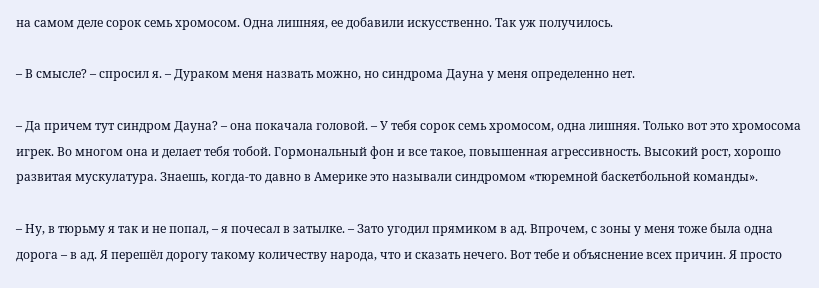на самом деле сорок семь хромосом. Одна лишняя, ее добавили искусственно. Так уж получилось.

– В смысле? – спросил я. – Дураком меня назвать можно, но синдрома Дауна у меня определенно нет.

– Да причем тут синдром Дауна? – она покачала головой. – У тебя сорок семь хромосом, одна лишняя. Только вот это хромосома игрек. Во многом она и делает тебя тобой. Гормональный фон и все такое, повышенная агрессивность. Высокий рост, хорошо развитая мускулатура. Знаешь, когда‑то давно в Америке это называли синдромом «тюремной баскетбольной команды».

– Ну, в тюрьму я так и не попал, – я почесал в затылке. – Зато угодил прямиком в ад. Впрочем, с зоны у меня тоже была одна дорога – в ад. Я перешёл дорогу такому количеству народа, что и сказать нечего. Вот тебе и объяснение всех причин. Я просто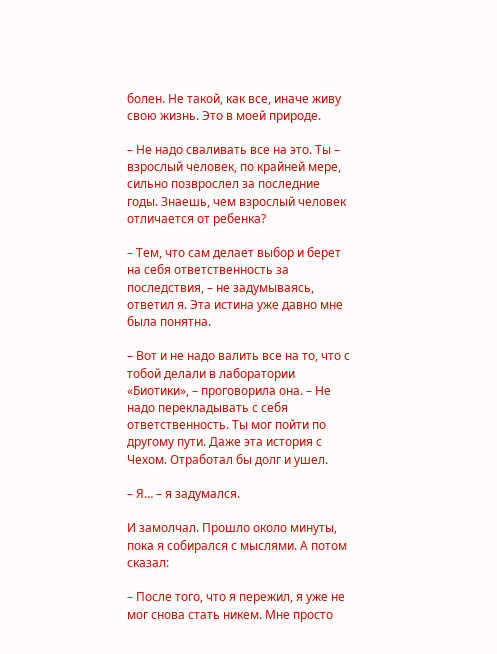болен. Не такой, как все, иначе живу свою жизнь. Это в моей природе.

– Не надо сваливать все на это. Ты – взрослый человек, по крайней мере, сильно позврослел за последние годы. Знаешь, чем взрослый человек отличается от ребенка?

– Тем, что сам делает выбор и берет на себя ответственность за последствия, – не задумываясь, ответил я. Эта истина уже давно мне была понятна.

– Вот и не надо валить все на то, что с тобой делали в лаборатории «Биотики», – проговорила она. – Не надо перекладывать с себя ответственность. Ты мог пойти по другому пути. Даже эта история с Чехом. Отработал бы долг и ушел.

– Я… – я задумался.

И замолчал. Прошло около минуты, пока я собирался с мыслями. А потом сказал:

– После того, что я пережил, я уже не мог снова стать никем. Мне просто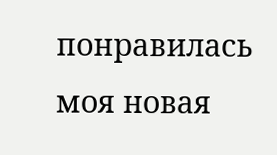понравилась моя новая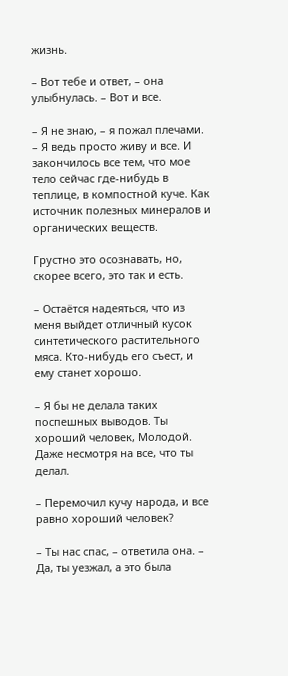жизнь.

– Вот тебе и ответ, – она улыбнулась. – Вот и все.

– Я не знаю, – я пожал плечами. – Я ведь просто живу и все. И закончилось все тем, что мое тело сейчас где‑нибудь в теплице, в компостной куче. Как источник полезных минералов и органических веществ.

Грустно это осознавать, но, скорее всего, это так и есть.

– Остаётся надеяться, что из меня выйдет отличный кусок синтетического растительного мяса. Кто‑нибудь его съест, и ему станет хорошо.

– Я бы не делала таких поспешных выводов. Ты хороший человек, Молодой. Даже несмотря на все, что ты делал.

– Перемочил кучу народа, и все равно хороший человек?

– Ты нас спас, – ответила она. – Да, ты уезжал, а это была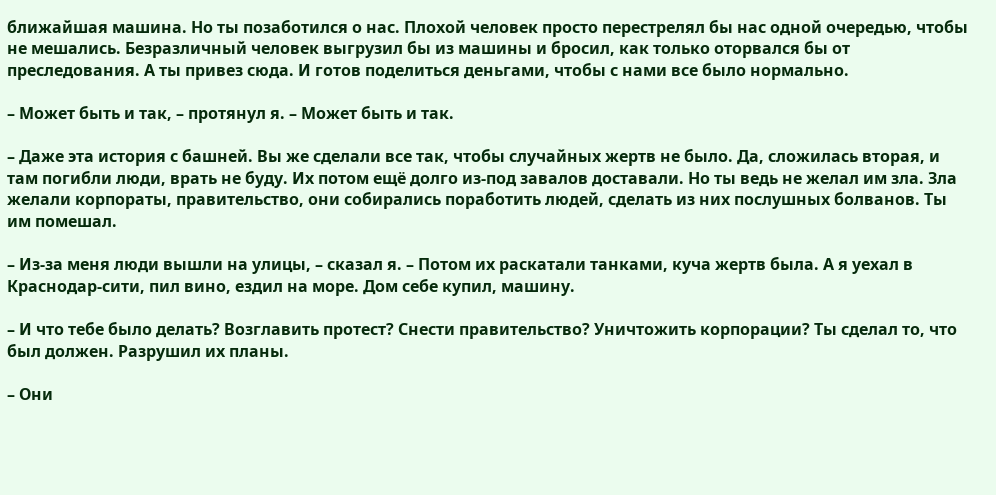ближайшая машина. Но ты позаботился о нас. Плохой человек просто перестрелял бы нас одной очередью, чтобы не мешались. Безразличный человек выгрузил бы из машины и бросил, как только оторвался бы от преследования. А ты привез сюда. И готов поделиться деньгами, чтобы с нами все было нормально.

– Может быть и так, – протянул я. – Может быть и так.

– Даже эта история с башней. Вы же сделали все так, чтобы случайных жертв не было. Да, сложилась вторая, и там погибли люди, врать не буду. Их потом ещё долго из‑под завалов доставали. Но ты ведь не желал им зла. Зла желали корпораты, правительство, они собирались поработить людей, сделать из них послушных болванов. Ты им помешал.

– Из‑за меня люди вышли на улицы, – сказал я. – Потом их раскатали танками, куча жертв была. А я уехал в Краснодар‑сити, пил вино, ездил на море. Дом себе купил, машину.

– И что тебе было делать? Возглавить протест? Снести правительство? Уничтожить корпорации? Ты сделал то, что был должен. Разрушил их планы.

– Они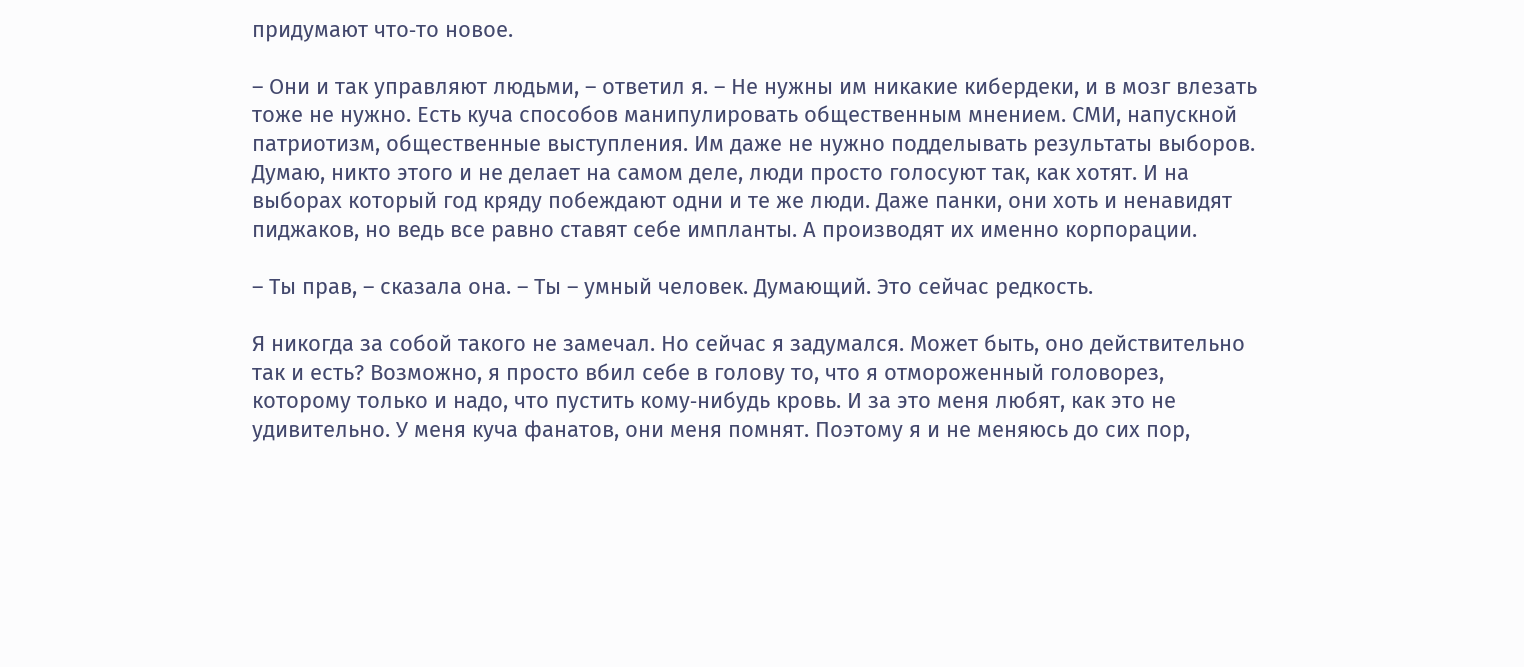придумают что‑то новое.

– Они и так управляют людьми, – ответил я. – Не нужны им никакие кибердеки, и в мозг влезать тоже не нужно. Есть куча способов манипулировать общественным мнением. СМИ, напускной патриотизм, общественные выступления. Им даже не нужно подделывать результаты выборов. Думаю, никто этого и не делает на самом деле, люди просто голосуют так, как хотят. И на выборах который год кряду побеждают одни и те же люди. Даже панки, они хоть и ненавидят пиджаков, но ведь все равно ставят себе импланты. А производят их именно корпорации.

– Ты прав, – сказала она. – Ты – умный человек. Думающий. Это сейчас редкость.

Я никогда за собой такого не замечал. Но сейчас я задумался. Может быть, оно действительно так и есть? Возможно, я просто вбил себе в голову то, что я отмороженный головорез, которому только и надо, что пустить кому‑нибудь кровь. И за это меня любят, как это не удивительно. У меня куча фанатов, они меня помнят. Поэтому я и не меняюсь до сих пор,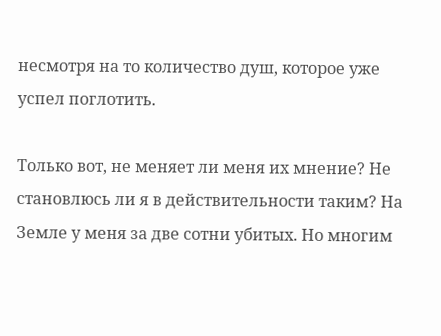несмотря на то количество душ, которое уже успел поглотить.

Только вот, не меняет ли меня их мнение? Не становлюсь ли я в действительности таким? На Земле у меня за две сотни убитых. Но многим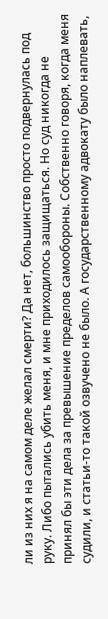ли из них я на самом деле желал смерти? Да нет, большинство просто подвернулась под руку. Либо пытались убить меня, и мне приходилось защищаться. Но суд никогда не принял бы эти дела за превышение пределов самообороны. Собственно говоря, когда меня судили, и статьи‑то такой озвучено не было. А государственному адвокату было наплевать,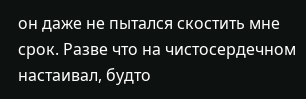он даже не пытался скостить мне срок. Разве что на чистосердечном настаивал, будто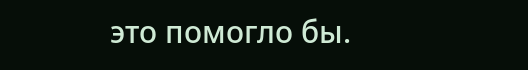это помогло бы.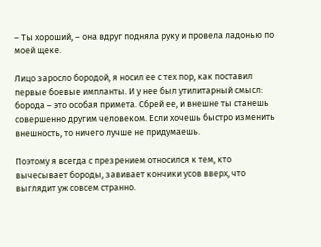– Ты хороший, – она вдруг подняла руку и провела ладонью по моей щеке.

Лицо заросло бородой, я носил ее с тех пор, как поставил первые боевые импланты. И у нее был утилитарный смысл: борода – это особая примета. Сбрей ее, и внешне ты станешь совершенно другим человеком. Если хочешь быстро изменить внешность, то ничего лучше не придумаешь.

Поэтому я всегда с презрением относился к тем, кто вычесывает бороды, завивает кончики усов вверх, что выглядит уж совсем странно.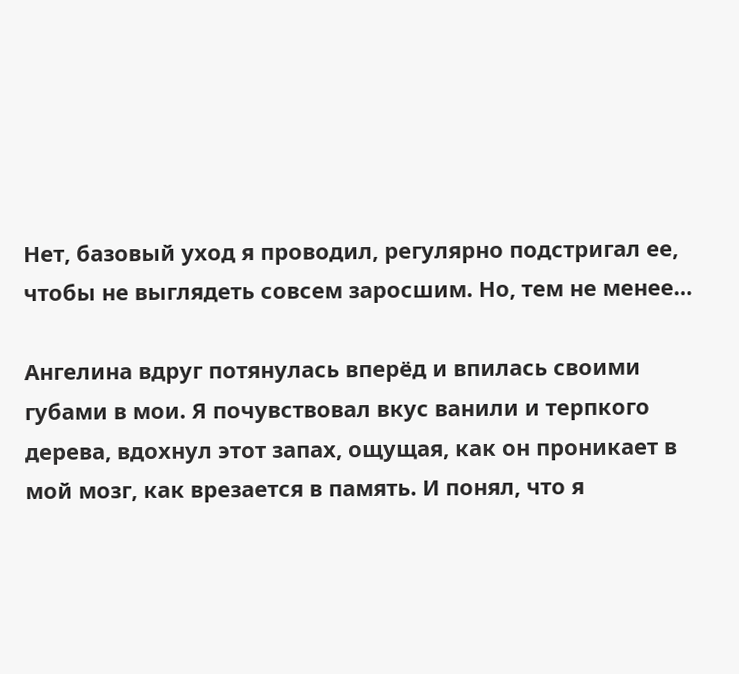Нет, базовый уход я проводил, регулярно подстригал ее, чтобы не выглядеть совсем заросшим. Но, тем не менее…

Ангелина вдруг потянулась вперёд и впилась своими губами в мои. Я почувствовал вкус ванили и терпкого дерева, вдохнул этот запах, ощущая, как он проникает в мой мозг, как врезается в память. И понял, что я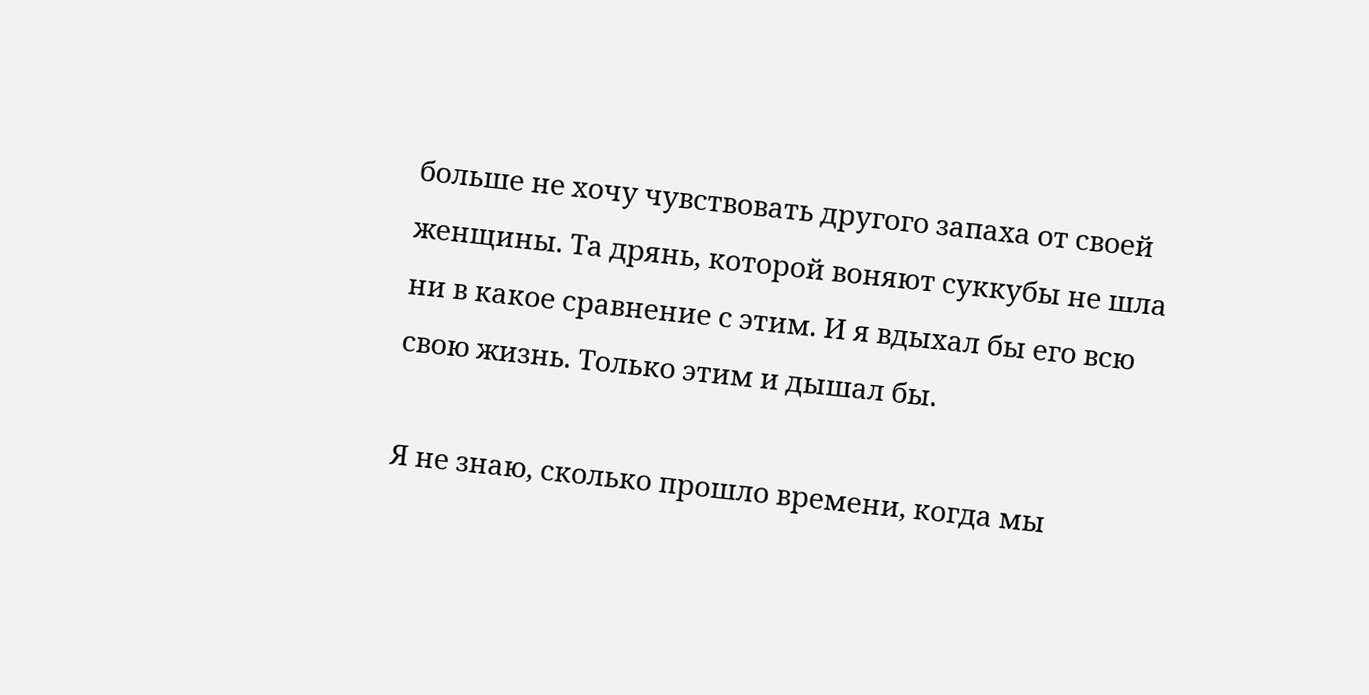больше не хочу чувствовать другого запаха от своей женщины. Та дрянь, которой воняют суккубы не шла ни в какое сравнение с этим. И я вдыхал бы его всю свою жизнь. Только этим и дышал бы.

Я не знаю, сколько прошло времени, когда мы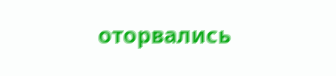оторвались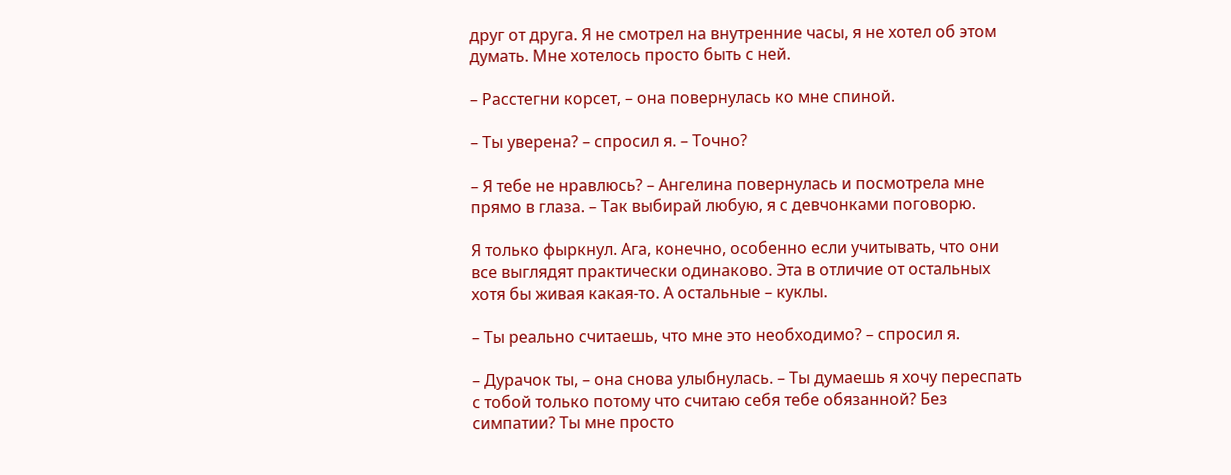друг от друга. Я не смотрел на внутренние часы, я не хотел об этом думать. Мне хотелось просто быть с ней.

– Расстегни корсет, – она повернулась ко мне спиной.

– Ты уверена? – спросил я. – Точно?

– Я тебе не нравлюсь? – Ангелина повернулась и посмотрела мне прямо в глаза. – Так выбирай любую, я с девчонками поговорю.

Я только фыркнул. Ага, конечно, особенно если учитывать, что они все выглядят практически одинаково. Эта в отличие от остальных хотя бы живая какая‑то. А остальные – куклы.

– Ты реально считаешь, что мне это необходимо? – спросил я.

– Дурачок ты, – она снова улыбнулась. – Ты думаешь я хочу переспать с тобой только потому что считаю себя тебе обязанной? Без симпатии? Ты мне просто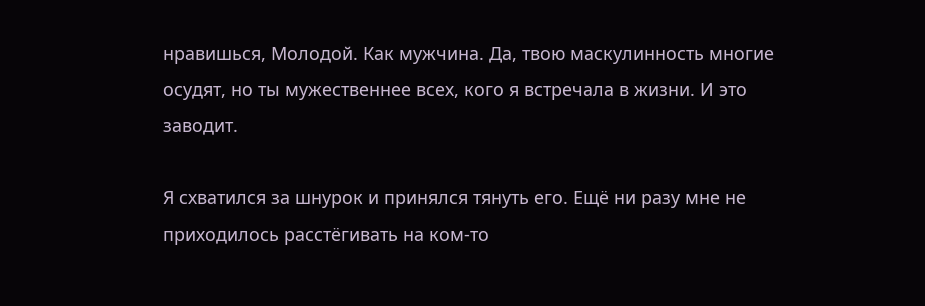нравишься, Молодой. Как мужчина. Да, твою маскулинность многие осудят, но ты мужественнее всех, кого я встречала в жизни. И это заводит.

Я схватился за шнурок и принялся тянуть его. Ещё ни разу мне не приходилось расстёгивать на ком‑то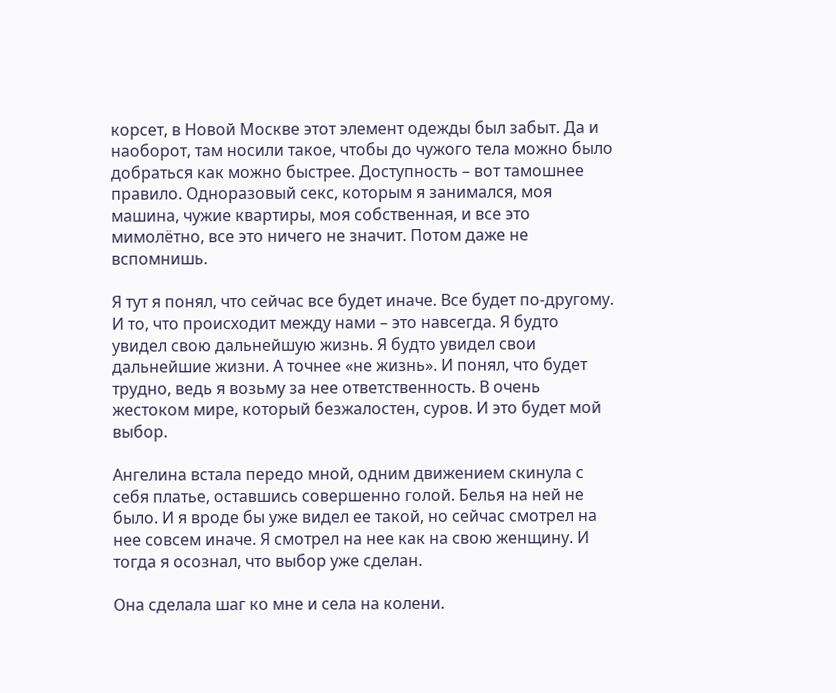корсет, в Новой Москве этот элемент одежды был забыт. Да и наоборот, там носили такое, чтобы до чужого тела можно было добраться как можно быстрее. Доступность – вот тамошнее правило. Одноразовый секс, которым я занимался, моя машина, чужие квартиры, моя собственная, и все это мимолётно, все это ничего не значит. Потом даже не вспомнишь.

Я тут я понял, что сейчас все будет иначе. Все будет по‑другому. И то, что происходит между нами – это навсегда. Я будто увидел свою дальнейшую жизнь. Я будто увидел свои дальнейшие жизни. А точнее «не жизнь». И понял, что будет трудно, ведь я возьму за нее ответственность. В очень жестоком мире, который безжалостен, суров. И это будет мой выбор.

Ангелина встала передо мной, одним движением скинула с себя платье, оставшись совершенно голой. Белья на ней не было. И я вроде бы уже видел ее такой, но сейчас смотрел на нее совсем иначе. Я смотрел на нее как на свою женщину. И тогда я осознал, что выбор уже сделан.

Она сделала шаг ко мне и села на колени.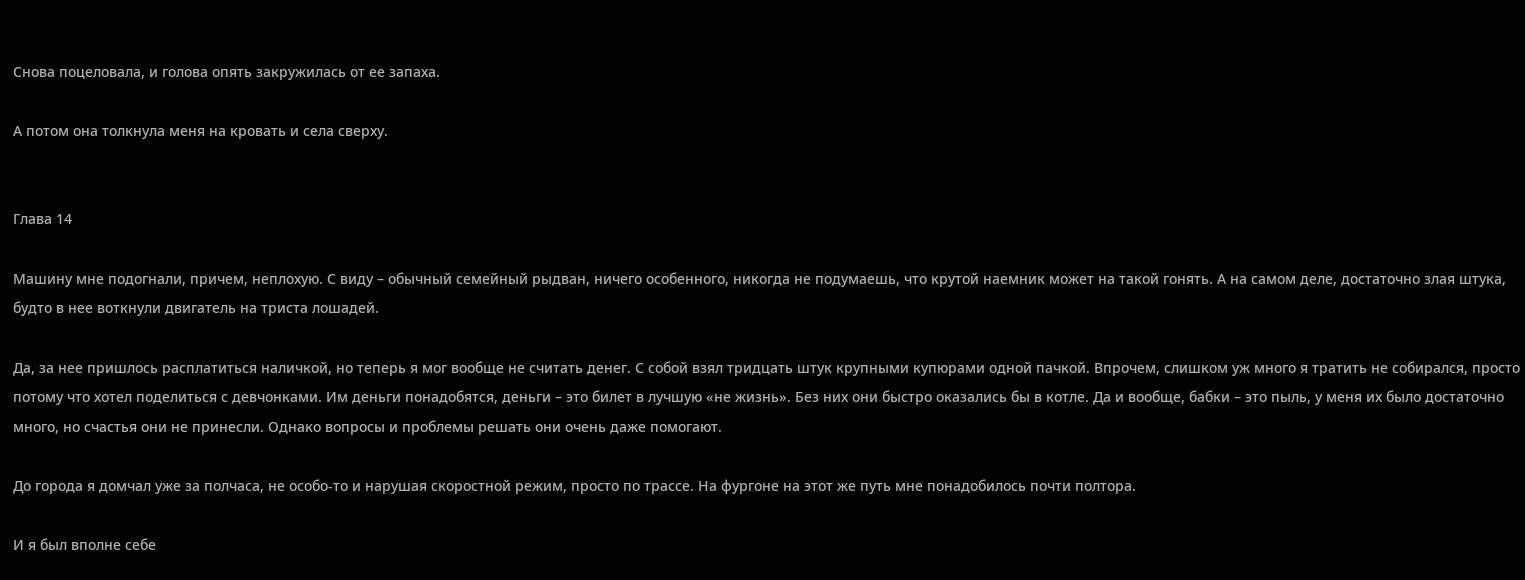Снова поцеловала, и голова опять закружилась от ее запаха.

А потом она толкнула меня на кровать и села сверху.


Глава 14

Машину мне подогнали, причем, неплохую. С виду – обычный семейный рыдван, ничего особенного, никогда не подумаешь, что крутой наемник может на такой гонять. А на самом деле, достаточно злая штука, будто в нее воткнули двигатель на триста лошадей.

Да, за нее пришлось расплатиться наличкой, но теперь я мог вообще не считать денег. С собой взял тридцать штук крупными купюрами одной пачкой. Впрочем, слишком уж много я тратить не собирался, просто потому что хотел поделиться с девчонками. Им деньги понадобятся, деньги – это билет в лучшую «не жизнь». Без них они быстро оказались бы в котле. Да и вообще, бабки – это пыль, у меня их было достаточно много, но счастья они не принесли. Однако вопросы и проблемы решать они очень даже помогают.

До города я домчал уже за полчаса, не особо‑то и нарушая скоростной режим, просто по трассе. На фургоне на этот же путь мне понадобилось почти полтора.

И я был вполне себе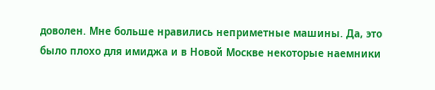доволен. Мне больше нравились неприметные машины. Да, это было плохо для имиджа и в Новой Москве некоторые наемники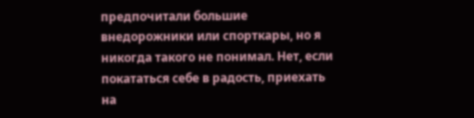предпочитали большие внедорожники или спорткары, но я никогда такого не понимал. Нет, если покататься себе в радость, приехать на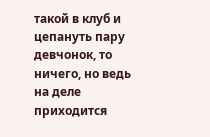такой в клуб и цепануть пару девчонок, то ничего, но ведь на деле приходится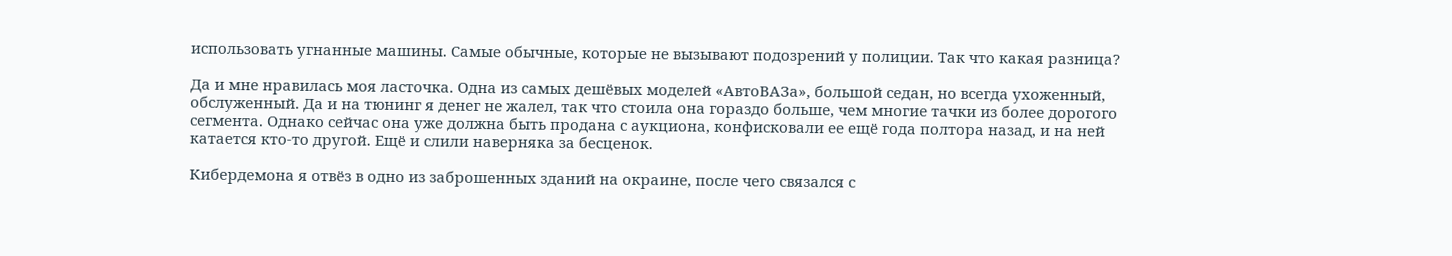использовать угнанные машины. Самые обычные, которые не вызывают подозрений у полиции. Так что какая разница?

Да и мне нравилась моя ласточка. Одна из самых дешёвых моделей «АвтоВАЗа», большой седан, но всегда ухоженный, обслуженный. Да и на тюнинг я денег не жалел, так что стоила она гораздо больше, чем многие тачки из более дорогого сегмента. Однако сейчас она уже должна быть продана с аукциона, конфисковали ее ещё года полтора назад, и на ней катается кто‑то другой. Ещё и слили наверняка за бесценок.

Кибердемона я отвёз в одно из заброшенных зданий на окраине, после чего связался с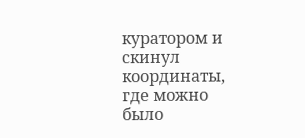куратором и скинул координаты, где можно было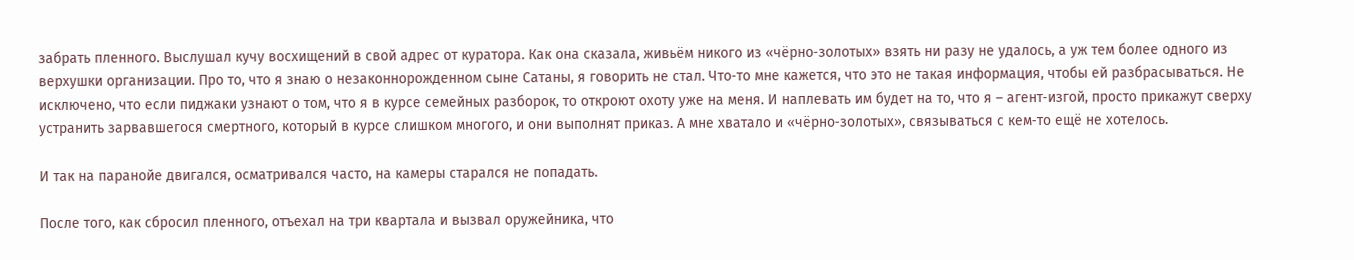забрать пленного. Выслушал кучу восхищений в свой адрес от куратора. Как она сказала, живьём никого из «чёрно‑золотых» взять ни разу не удалось, а уж тем более одного из верхушки организации. Про то, что я знаю о незаконнорожденном сыне Сатаны, я говорить не стал. Что‑то мне кажется, что это не такая информация, чтобы ей разбрасываться. Не исключено, что если пиджаки узнают о том, что я в курсе семейных разборок, то откроют охоту уже на меня. И наплевать им будет на то, что я – агент‑изгой, просто прикажут сверху устранить зарвавшегося смертного, который в курсе слишком многого, и они выполнят приказ. А мне хватало и «чёрно‑золотых», связываться с кем‑то ещё не хотелось.

И так на паранойе двигался, осматривался часто, на камеры старался не попадать.

После того, как сбросил пленного, отъехал на три квартала и вызвал оружейника, что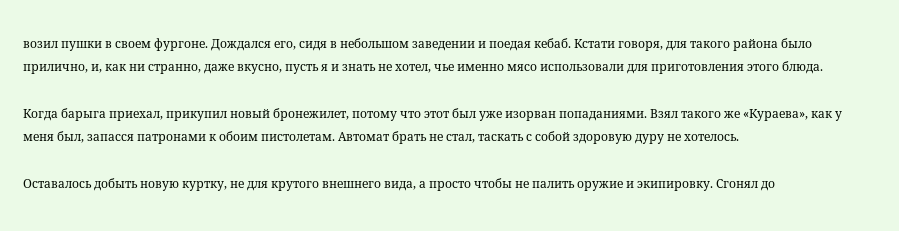возил пушки в своем фургоне. Дождался его, сидя в небольшом заведении и поедая кебаб. Кстати говоря, для такого района было прилично, и, как ни странно, даже вкусно, пусть я и знать не хотел, чье именно мясо использовали для приготовления этого блюда.

Когда барыга приехал, прикупил новый бронежилет, потому что этот был уже изорван попаданиями. Взял такого же «Кураева», как у меня был, запасся патронами к обоим пистолетам. Автомат брать не стал, таскать с собой здоровую дуру не хотелось.

Оставалось добыть новую куртку, не для крутого внешнего вида, а просто чтобы не палить оружие и экипировку. Сгонял до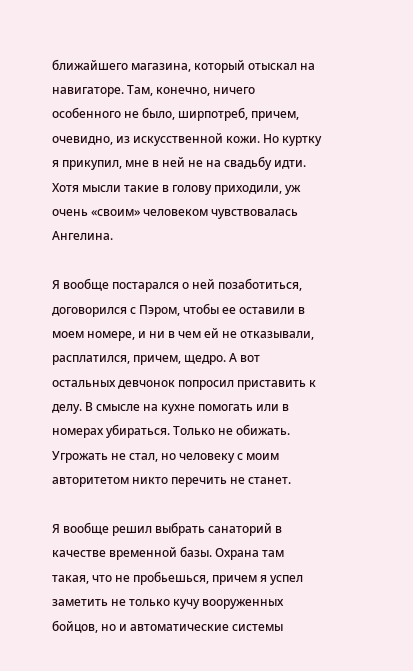ближайшего магазина, который отыскал на навигаторе. Там, конечно, ничего особенного не было, ширпотреб, причем, очевидно, из искусственной кожи. Но куртку я прикупил, мне в ней не на свадьбу идти. Хотя мысли такие в голову приходили, уж очень «своим» человеком чувствовалась Ангелина.

Я вообще постарался о ней позаботиться, договорился с Пэром, чтобы ее оставили в моем номере, и ни в чем ей не отказывали, расплатился, причем, щедро. А вот остальных девчонок попросил приставить к делу. В смысле на кухне помогать или в номерах убираться. Только не обижать. Угрожать не стал, но человеку с моим авторитетом никто перечить не станет.

Я вообще решил выбрать санаторий в качестве временной базы. Охрана там такая, что не пробьешься, причем я успел заметить не только кучу вооруженных бойцов, но и автоматические системы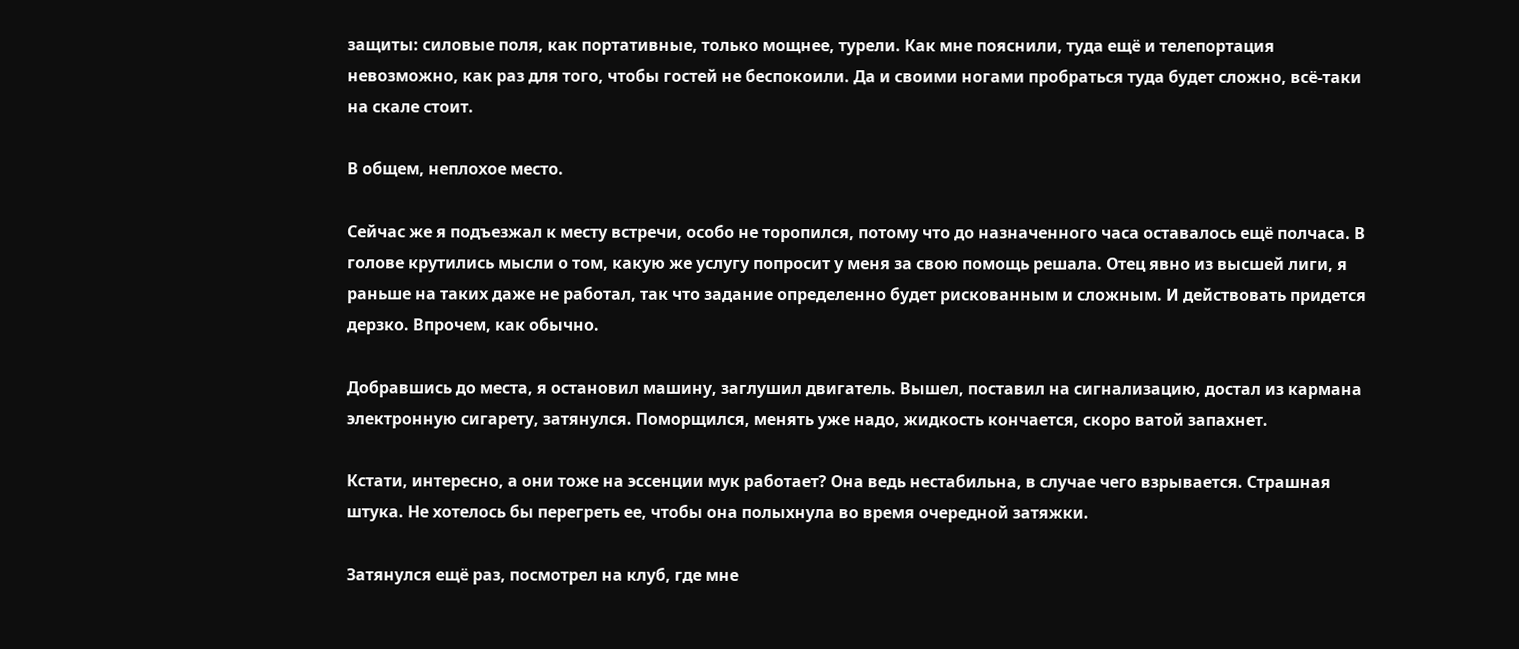защиты: силовые поля, как портативные, только мощнее, турели. Как мне пояснили, туда ещё и телепортация невозможно, как раз для того, чтобы гостей не беспокоили. Да и своими ногами пробраться туда будет сложно, всё‑таки на скале стоит.

В общем, неплохое место.

Сейчас же я подъезжал к месту встречи, особо не торопился, потому что до назначенного часа оставалось ещё полчаса. В голове крутились мысли о том, какую же услугу попросит у меня за свою помощь решала. Отец явно из высшей лиги, я раньше на таких даже не работал, так что задание определенно будет рискованным и сложным. И действовать придется дерзко. Впрочем, как обычно.

Добравшись до места, я остановил машину, заглушил двигатель. Вышел, поставил на сигнализацию, достал из кармана электронную сигарету, затянулся. Поморщился, менять уже надо, жидкость кончается, скоро ватой запахнет.

Кстати, интересно, а они тоже на эссенции мук работает? Она ведь нестабильна, в случае чего взрывается. Страшная штука. Не хотелось бы перегреть ее, чтобы она полыхнула во время очередной затяжки.

Затянулся ещё раз, посмотрел на клуб, где мне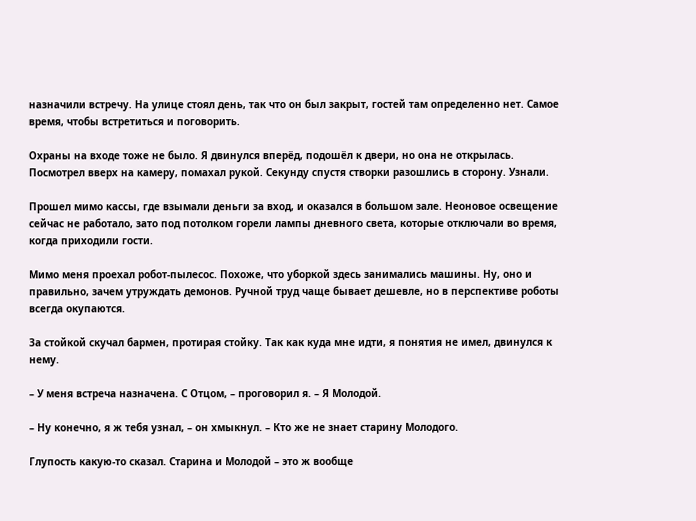назначили встречу. На улице стоял день, так что он был закрыт, гостей там определенно нет. Самое время, чтобы встретиться и поговорить.

Охраны на входе тоже не было. Я двинулся вперёд, подошёл к двери, но она не открылась. Посмотрел вверх на камеру, помахал рукой. Секунду спустя створки разошлись в сторону. Узнали.

Прошел мимо кассы, где взымали деньги за вход, и оказался в большом зале. Неоновое освещение сейчас не работало, зато под потолком горели лампы дневного света, которые отключали во время, когда приходили гости.

Мимо меня проехал робот‑пылесос. Похоже, что уборкой здесь занимались машины. Ну, оно и правильно, зачем утруждать демонов. Ручной труд чаще бывает дешевле, но в перспективе роботы всегда окупаются.

За стойкой скучал бармен, протирая стойку. Так как куда мне идти, я понятия не имел, двинулся к нему.

– У меня встреча назначена. С Отцом, – проговорил я. – Я Молодой.

– Ну конечно, я ж тебя узнал, – он хмыкнул. – Кто же не знает старину Молодого.

Глупость какую‑то сказал. Старина и Молодой – это ж вообще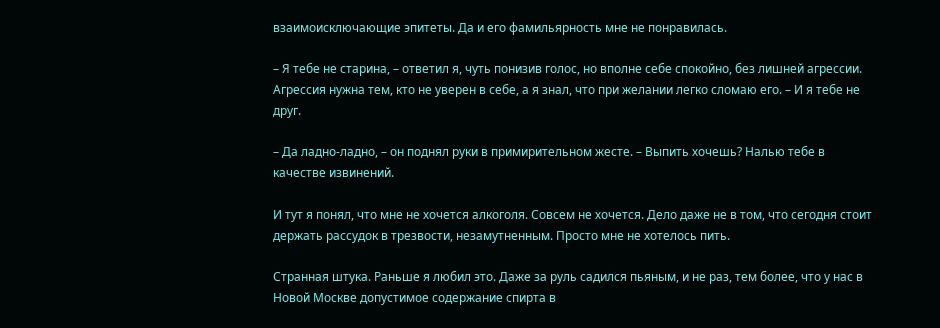взаимоисключающие эпитеты. Да и его фамильярность мне не понравилась.

– Я тебе не старина, – ответил я, чуть понизив голос, но вполне себе спокойно, без лишней агрессии. Агрессия нужна тем, кто не уверен в себе, а я знал, что при желании легко сломаю его. – И я тебе не друг.

– Да ладно‑ладно, – он поднял руки в примирительном жесте. – Выпить хочешь? Налью тебе в качестве извинений.

И тут я понял, что мне не хочется алкоголя. Совсем не хочется. Дело даже не в том, что сегодня стоит держать рассудок в трезвости, незамутненным. Просто мне не хотелось пить.

Странная штука. Раньше я любил это. Даже за руль садился пьяным, и не раз, тем более, что у нас в Новой Москве допустимое содержание спирта в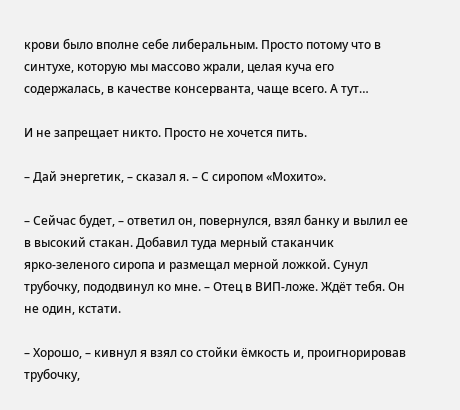крови было вполне себе либеральным. Просто потому что в синтухе, которую мы массово жрали, целая куча его содержалась, в качестве консерванта, чаще всего. А тут…

И не запрещает никто. Просто не хочется пить.

– Дай энергетик, – сказал я. – С сиропом «Мохито».

– Сейчас будет, – ответил он, повернулся, взял банку и вылил ее в высокий стакан. Добавил туда мерный стаканчик ярко‑зеленого сиропа и размещал мерной ложкой. Сунул трубочку, пододвинул ко мне. – Отец в ВИП‑ложе. Ждёт тебя. Он не один, кстати.

– Хорошо, – кивнул я взял со стойки ёмкость и, проигнорировав трубочку,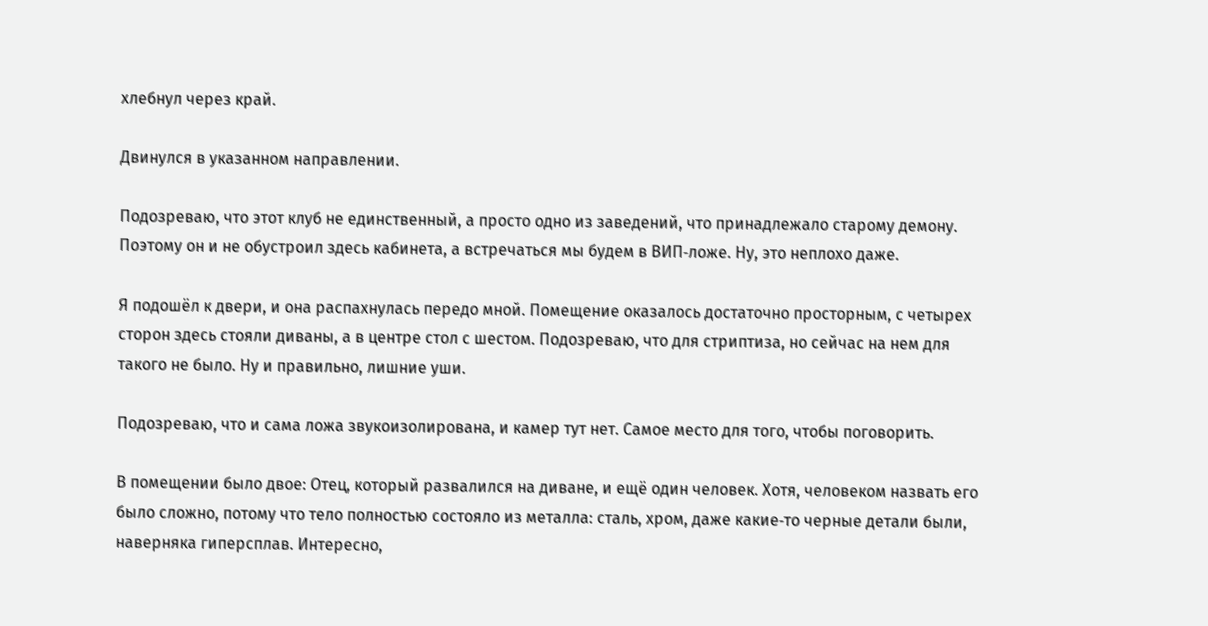хлебнул через край.

Двинулся в указанном направлении.

Подозреваю, что этот клуб не единственный, а просто одно из заведений, что принадлежало старому демону. Поэтому он и не обустроил здесь кабинета, а встречаться мы будем в ВИП‑ложе. Ну, это неплохо даже.

Я подошёл к двери, и она распахнулась передо мной. Помещение оказалось достаточно просторным, с четырех сторон здесь стояли диваны, а в центре стол с шестом. Подозреваю, что для стриптиза, но сейчас на нем для такого не было. Ну и правильно, лишние уши.

Подозреваю, что и сама ложа звукоизолирована, и камер тут нет. Самое место для того, чтобы поговорить.

В помещении было двое: Отец, который развалился на диване, и ещё один человек. Хотя, человеком назвать его было сложно, потому что тело полностью состояло из металла: сталь, хром, даже какие‑то черные детали были, наверняка гиперсплав. Интересно,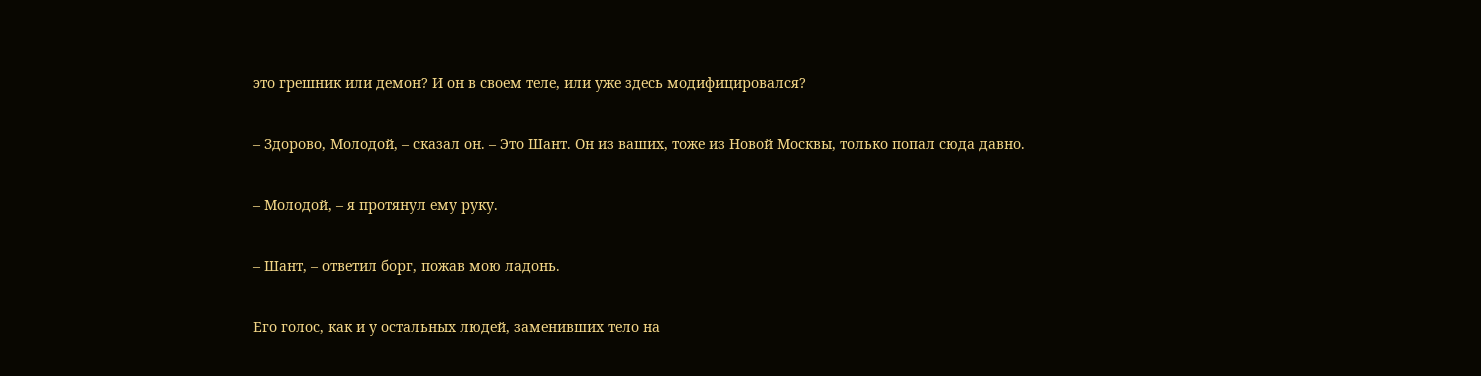это грешник или демон? И он в своем теле, или уже здесь модифицировался?

– Здорово, Молодой, – сказал он. – Это Шант. Он из ваших, тоже из Новой Москвы, только попал сюда давно.

– Молодой, – я протянул ему руку.

– Шант, – ответил борг, пожав мою ладонь.

Его голос, как и у остальных людей, заменивших тело на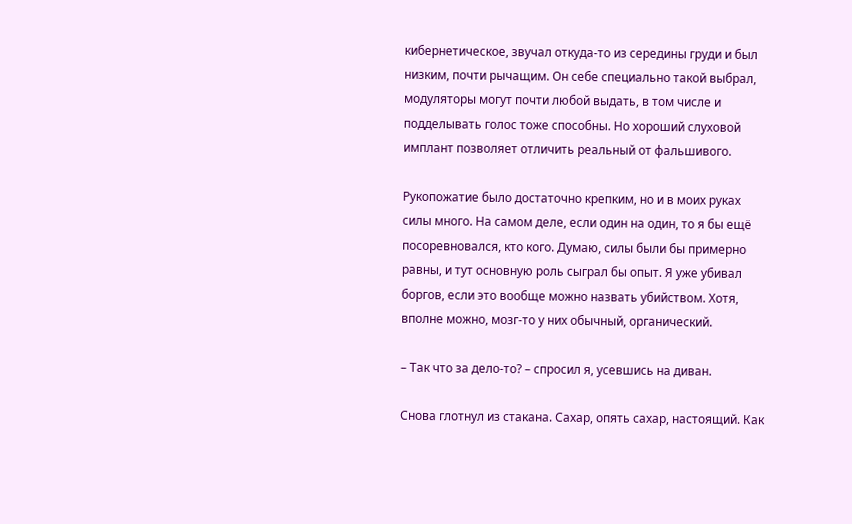кибернетическое, звучал откуда‑то из середины груди и был низким, почти рычащим. Он себе специально такой выбрал, модуляторы могут почти любой выдать, в том числе и подделывать голос тоже способны. Но хороший слуховой имплант позволяет отличить реальный от фальшивого.

Рукопожатие было достаточно крепким, но и в моих руках силы много. На самом деле, если один на один, то я бы ещё посоревновался, кто кого. Думаю, силы были бы примерно равны, и тут основную роль сыграл бы опыт. Я уже убивал боргов, если это вообще можно назвать убийством. Хотя, вполне можно, мозг‑то у них обычный, органический.

– Так что за дело‑то? – спросил я, усевшись на диван.

Снова глотнул из стакана. Сахар, опять сахар, настоящий. Как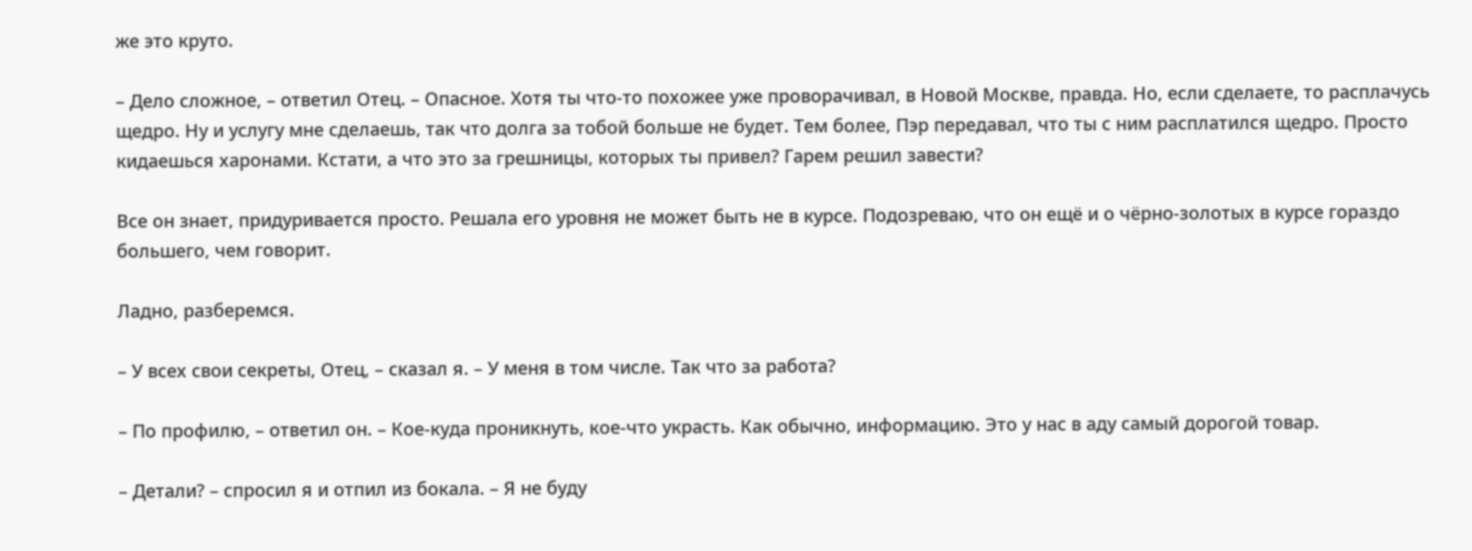же это круто.

– Дело сложное, – ответил Отец. – Опасное. Хотя ты что‑то похожее уже проворачивал, в Новой Москве, правда. Но, если сделаете, то расплачусь щедро. Ну и услугу мне сделаешь, так что долга за тобой больше не будет. Тем более, Пэр передавал, что ты с ним расплатился щедро. Просто кидаешься харонами. Кстати, а что это за грешницы, которых ты привел? Гарем решил завести?

Все он знает, придуривается просто. Решала его уровня не может быть не в курсе. Подозреваю, что он ещё и о чёрно‑золотых в курсе гораздо большего, чем говорит.

Ладно, разберемся.

– У всех свои секреты, Отец, – сказал я. – У меня в том числе. Так что за работа?

– По профилю, – ответил он. – Кое‑куда проникнуть, кое‑что украсть. Как обычно, информацию. Это у нас в аду самый дорогой товар.

– Детали? – спросил я и отпил из бокала. – Я не буду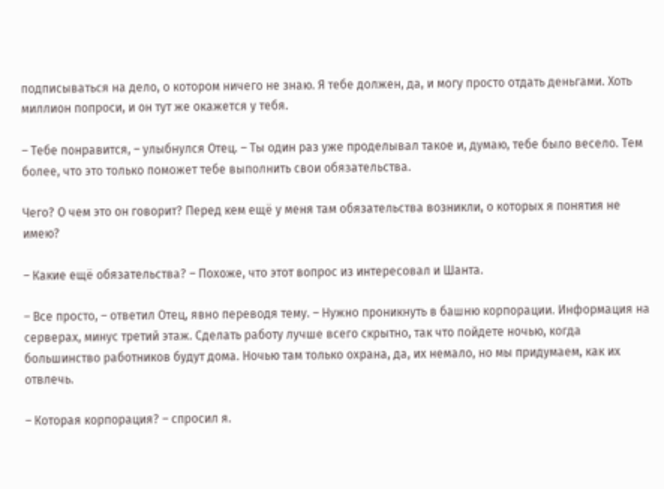подписываться на дело, о котором ничего не знаю. Я тебе должен, да, и могу просто отдать деньгами. Хоть миллион попроси, и он тут же окажется у тебя.

– Тебе понравится, – улыбнулся Отец. – Ты один раз уже проделывал такое и, думаю, тебе было весело. Тем более, что это только поможет тебе выполнить свои обязательства.

Чего? О чем это он говорит? Перед кем ещё у меня там обязательства возникли, о которых я понятия не имею?

– Какие ещё обязательства? – Похоже, что этот вопрос из интересовал и Шанта.

– Все просто, – ответил Отец, явно переводя тему. – Нужно проникнуть в башню корпорации. Информация на серверах, минус третий этаж. Сделать работу лучше всего скрытно, так что пойдете ночью, когда большинство работников будут дома. Ночью там только охрана, да, их немало, но мы придумаем, как их отвлечь.

– Которая корпорация? – спросил я.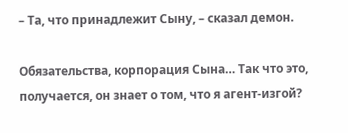– Та, что принадлежит Сыну, – сказал демон.

Обязательства, корпорация Сына… Так что это, получается, он знает о том, что я агент‑изгой?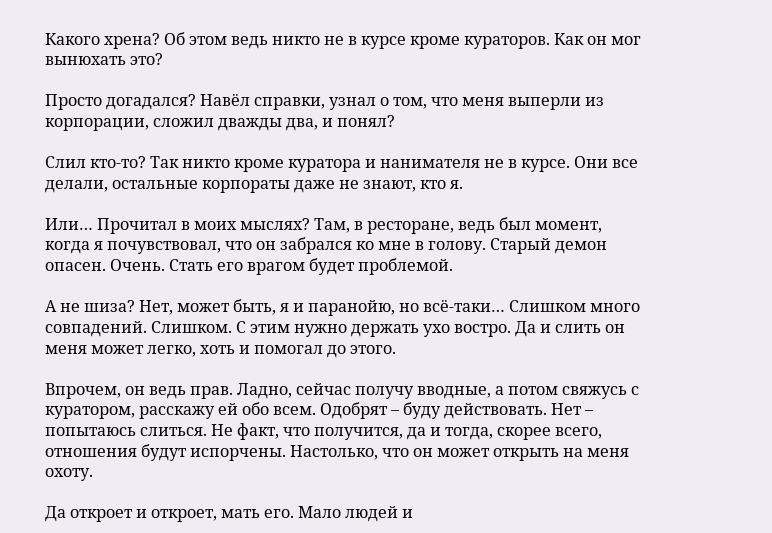Какого хрена? Об этом ведь никто не в курсе кроме кураторов. Как он мог вынюхать это?

Просто догадался? Навёл справки, узнал о том, что меня выперли из корпорации, сложил дважды два, и понял?

Слил кто‑то? Так никто кроме куратора и нанимателя не в курсе. Они все делали, остальные корпораты даже не знают, кто я.

Или… Прочитал в моих мыслях? Там, в ресторане, ведь был момент, когда я почувствовал, что он забрался ко мне в голову. Старый демон опасен. Очень. Стать его врагом будет проблемой.

А не шиза? Нет, может быть, я и паранойю, но всё‑таки… Слишком много совпадений. Слишком. С этим нужно держать ухо востро. Да и слить он меня может легко, хоть и помогал до этого.

Впрочем, он ведь прав. Ладно, сейчас получу вводные, а потом свяжусь с куратором, расскажу ей обо всем. Одобрят – буду действовать. Нет – попытаюсь слиться. Не факт, что получится, да и тогда, скорее всего, отношения будут испорчены. Настолько, что он может открыть на меня охоту.

Да откроет и откроет, мать его. Мало людей и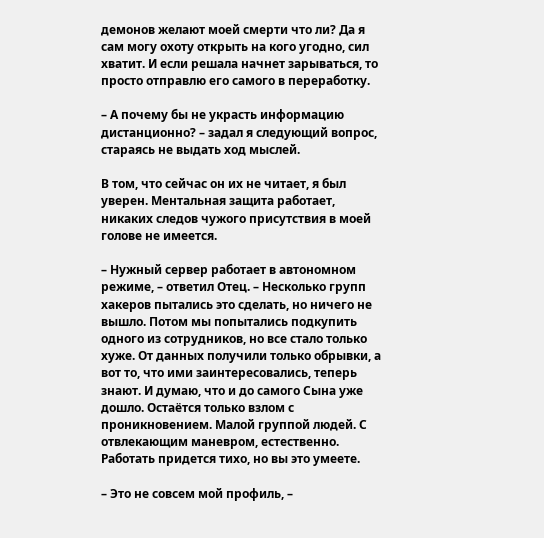демонов желают моей смерти что ли? Да я сам могу охоту открыть на кого угодно, сил хватит. И если решала начнет зарываться, то просто отправлю его самого в переработку.

– А почему бы не украсть информацию дистанционно? – задал я следующий вопрос, стараясь не выдать ход мыслей.

В том, что сейчас он их не читает, я был уверен. Ментальная защита работает, никаких следов чужого присутствия в моей голове не имеется.

– Нужный сервер работает в автономном режиме, – ответил Отец. – Несколько групп хакеров пытались это сделать, но ничего не вышло. Потом мы попытались подкупить одного из сотрудников, но все стало только хуже. От данных получили только обрывки, а вот то, что ими заинтересовались, теперь знают. И думаю, что и до самого Сына уже дошло. Остаётся только взлом с проникновением. Малой группой людей. С отвлекающим маневром, естественно. Работать придется тихо, но вы это умеете.

– Это не совсем мой профиль, –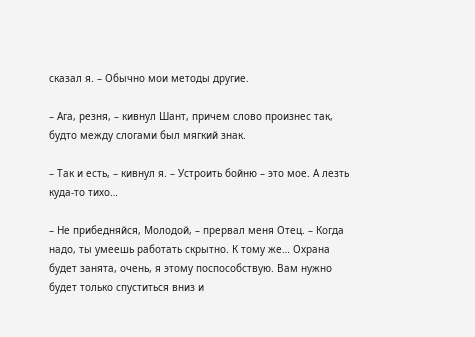сказал я. – Обычно мои методы другие.

– Ага, резня, – кивнул Шант, причем слово произнес так, будто между слогами был мягкий знак.

– Так и есть, – кивнул я. – Устроить бойню – это мое. А лезть куда‑то тихо…

– Не прибедняйся, Молодой, – прервал меня Отец. – Когда надо, ты умеешь работать скрытно. К тому же… Охрана будет занята, очень, я этому поспособствую. Вам нужно будет только спуститься вниз и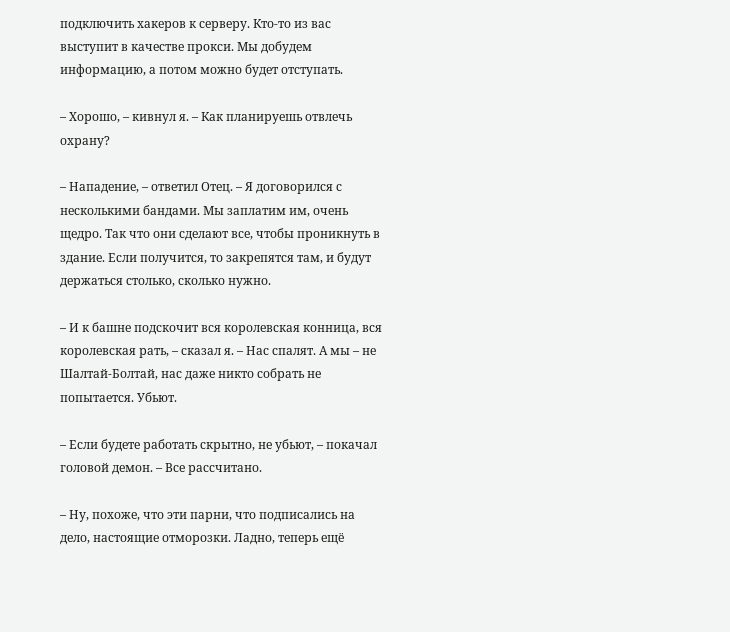подключить хакеров к серверу. Кто‑то из вас выступит в качестве прокси. Мы добудем информацию, а потом можно будет отступать.

– Хорошо, – кивнул я. – Как планируешь отвлечь охрану?

– Нападение, – ответил Отец. – Я договорился с несколькими бандами. Мы заплатим им, очень щедро. Так что они сделают все, чтобы проникнуть в здание. Если получится, то закрепятся там, и будут держаться столько, сколько нужно.

– И к башне подскочит вся королевская конница, вся королевская рать, – сказал я. – Нас спалят. А мы – не Шалтай‑Болтай, нас даже никто собрать не попытается. Убьют.

– Если будете работать скрытно, не убьют, – покачал головой демон. – Все рассчитано.

– Ну, похоже, что эти парни, что подписались на дело, настоящие отморозки. Ладно, теперь ещё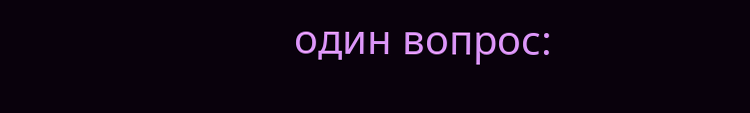один вопрос: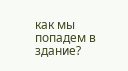как мы попадем в здание?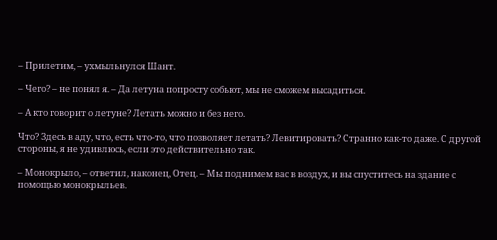– Прилетим, – ухмыльнулся Шант.

– Чего? – не понял я. – Да летуна попросту собьют, мы не сможем высадиться.

– А кто говорит о летуне? Летать можно и без него.

Что? Здесь в аду, что, есть что‑то, что позволяет летать? Левитировать? Странно как‑то даже. С другой стороны, я не удивлюсь, если это действительно так.

– Монокрыло, – ответил, наконец, Отец. – Мы поднимем вас в воздух, и вы спуститесь на здание с помощью монокрыльев.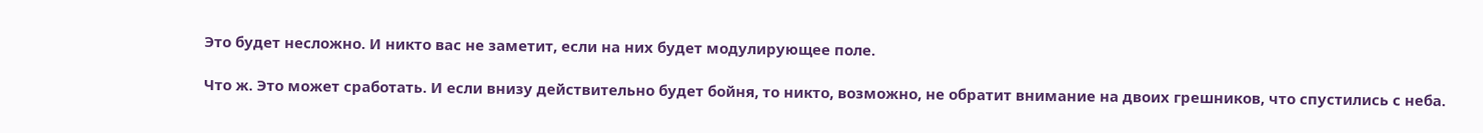Это будет несложно. И никто вас не заметит, если на них будет модулирующее поле.

Что ж. Это может сработать. И если внизу действительно будет бойня, то никто, возможно, не обратит внимание на двоих грешников, что спустились с неба.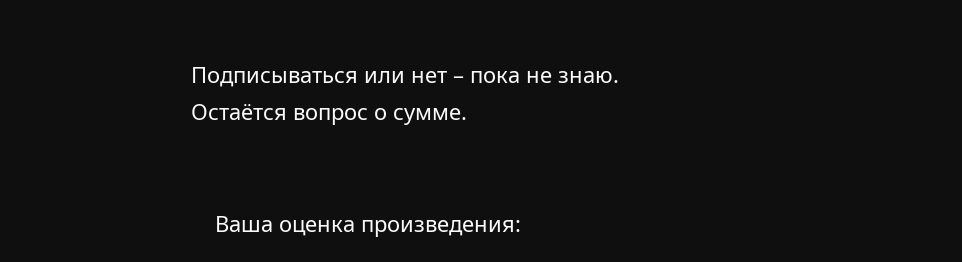Подписываться или нет – пока не знаю. Остаётся вопрос о сумме.


    Ваша оценка произведения: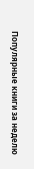Популярные книги за неделю